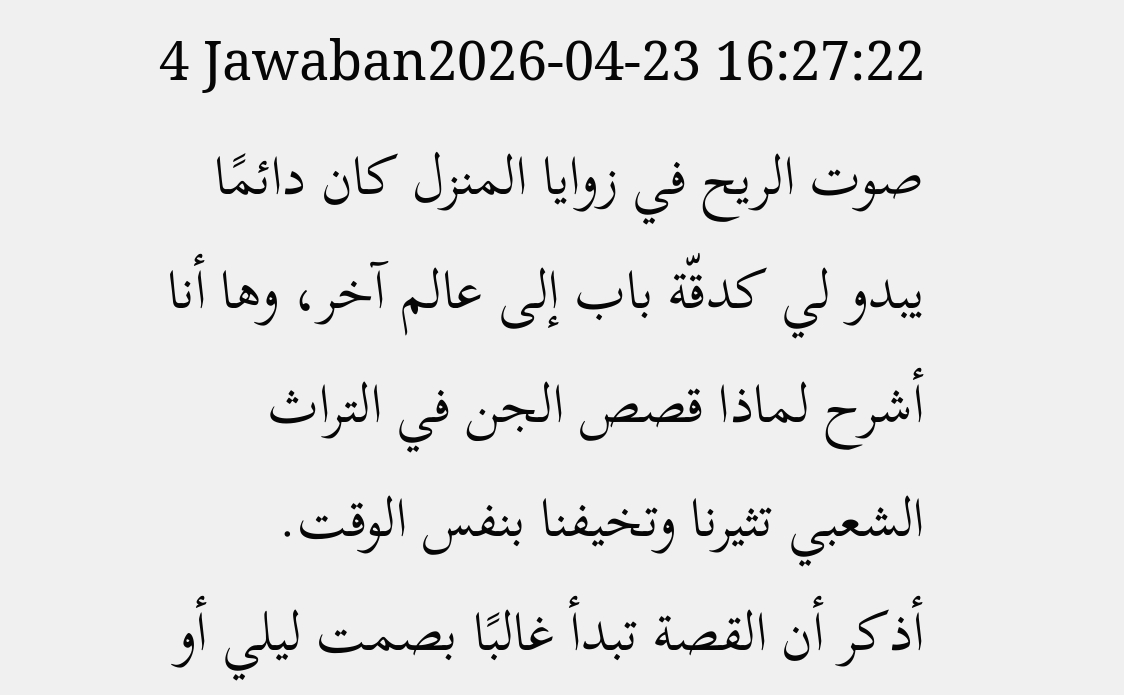4 Jawaban2026-04-23 16:27:22
صوت الريح في زوايا المنزل كان دائمًا يبدو لي كدقّة باب إلى عالم آخر، وها أنا أشرح لماذا قصص الجن في التراث الشعبي تثيرنا وتخيفنا بنفس الوقت.
أذكر أن القصة تبدأ غالبًا بصمت ليلي أو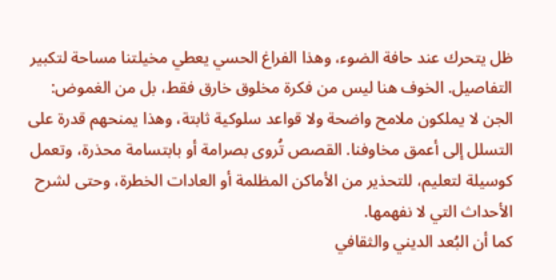ظل يتحرك عند حافة الضوء، وهذا الفراغ الحسي يعطي مخيلتنا مساحة لتكبير التفاصيل. الخوف هنا ليس من فكرة مخلوق خارق فقط، بل من الغموض: الجن لا يملكون ملامح واضحة ولا قواعد سلوكية ثابتة، وهذا يمنحهم قدرة على التسلل إلى أعمق مخاوفنا. القصص تُروى بصرامة أو بابتسامة محذرة، وتعمل كوسيلة لتعليم، للتحذير من الأماكن المظلمة أو العادات الخطرة، وحتى لشرح الأحداث التي لا نفهمها.
كما أن البُعد الديني والثقافي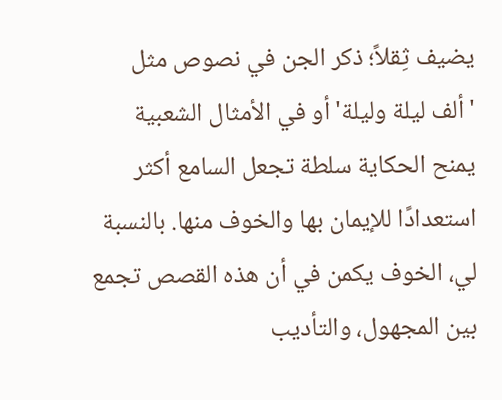يضيف ثِقلاً؛ ذكر الجن في نصوص مثل 'ألف ليلة وليلة' أو في الأمثال الشعبية يمنح الحكاية سلطة تجعل السامع أكثر استعدادًا للإيمان بها والخوف منها. بالنسبة لي، الخوف يكمن في أن هذه القصص تجمع بين المجهول، والتأديب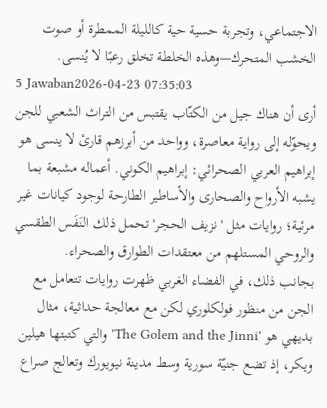الاجتماعي، وتجربة حسية حية كالليلة الممطرة أو صوت الخشب المتحرك—وهذه الخلطة تخلق رعبًا لا يُنسى.
5 Jawaban2026-04-23 07:35:03
أرى أن هناك جيل من الكتّاب يقتبس من التراث الشعبي للجن ويحوّله إلى رواية معاصرة، وواحد من أبرزهم قارئ لا ينسى هو إبراهيم العربي الصحرائي: إبراهيم الكوني. أعماله مشبعة بما يشبه الأرواح والصحارى والأساطير الطارحة لوجود كيانات غير مرئية؛ روايات مثل 'نزيف الحجر' تحمل ذلك النَفَس الطقسي والروحي المستلهم من معتقدات الطوارق والصحراء.
بجانب ذلك، في الفضاء الغربي ظهرت روايات تتعامل مع الجن من منظور فولكلوري لكن مع معالجة حداثية، مثال بديهي هو 'The Golem and the Jinni' والتي كتبتها هيلين ويكر، إذ تضع جنيّة سورية وسط مدينة نيويورك وتعالج صراع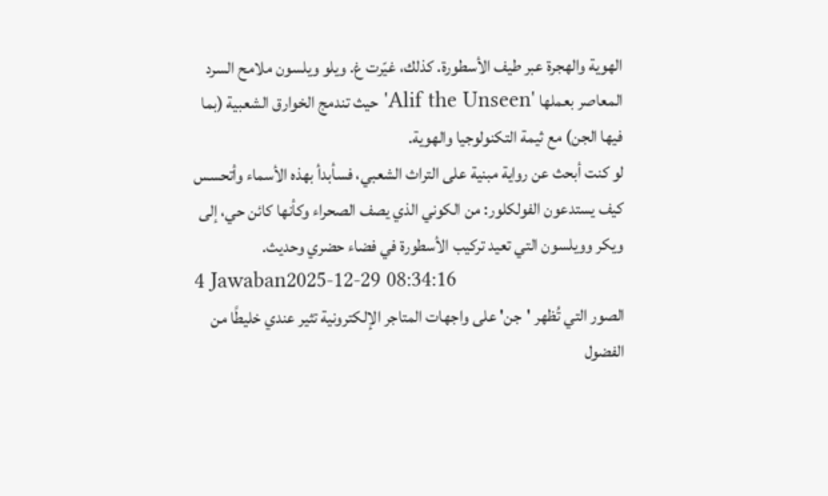الهوية والهجرة عبر طيف الأسطورة. كذلك، غيّرت غ. ويلو ويلسون ملامح السرد المعاصر بعملها 'Alif the Unseen' حيث تندمج الخوارق الشعبية (بما فيها الجن) مع ثيمة التكنولوجيا والهوية.
لو كنت أبحث عن رواية مبنية على التراث الشعبي، فسأبدأ بهذه الأسماء وأتحسس كيف يستدعون الفولكلور: من الكوني الذي يصف الصحراء وكأنها كائن حي، إلى ويكر وويلسون التي تعيد تركيب الأسطورة في فضاء حضري وحديث.
4 Jawaban2025-12-29 08:34:16
الصور التي تُظهر 'جن' على واجهات المتاجر الإلكترونية تثير عندي خليطًا من الفضول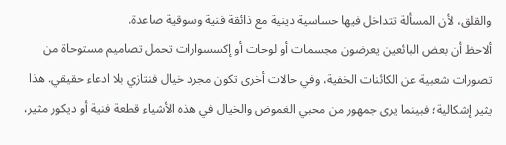والقلق، لأن المسألة تتداخل فيها حساسية دينية مع ذائقة فنية وسوقية صاعدة.
ألاحظ أن بعض البائعين يعرضون مجسمات أو لوحات أو إكسسوارات تحمل تصاميم مستوحاة من تصورات شعبية عن الكائنات الخفية، وفي حالات أخرى تكون مجرد خيال فنتازي بلا ادعاء حقيقي. هذا يثير إشكالية؛ فبينما يرى جمهور من محبي الغموض والخيال في هذه الأشياء قطعة فنية أو ديكور مثير،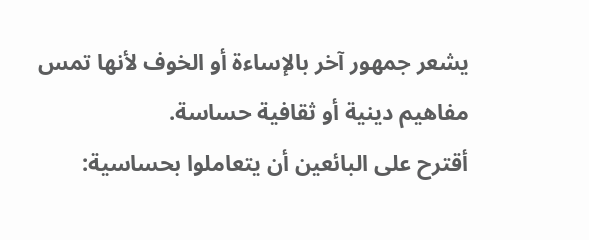يشعر جمهور آخر بالإساءة أو الخوف لأنها تمس مفاهيم دينية أو ثقافية حساسة.
أقترح على البائعين أن يتعاملوا بحساسية: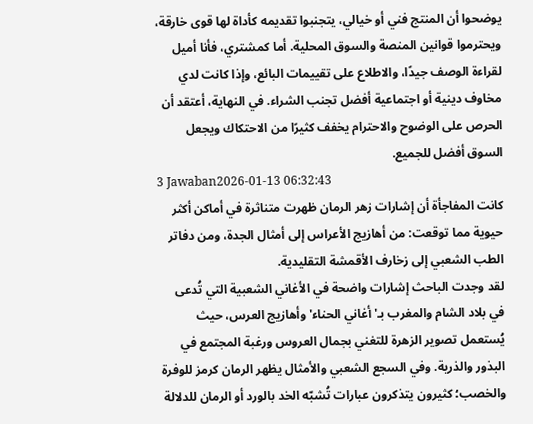يوضحوا أن المنتج فني أو خيالي، يتجنبوا تقديمه كأداة لها قوى خارقة، ويحترموا قوانين المنصة والسوق المحلية. أما كمشتري، فأنا أميل لقراءة الوصف جيدًا، والاطلاع على تقييمات البائع، وإذا كانت لدي مخاوف دينية أو اجتماعية أفضل تجنب الشراء. في النهاية، أعتقد أن الحرص على الوضوح والاحترام يخفف كثيرًا من الاحتكاك ويجعل السوق أفضل للجميع.
3 Jawaban2026-01-13 06:32:43
كانت المفاجأة أن إشارات زهر الرمان ظهرت متناثرة في أماكن أكثر حيوية مما توقعت: من أهازيج الأعراس إلى أمثال الجدة، ومن دفاتر الطب الشعبي إلى زخارف الأقمشة التقليدية.
لقد وجدت الباحث إشارات واضحة في الأغاني الشعبية التي تُدعى في بلاد الشام والمغرب بـ'أغاني الحناء' وأهازيج العرس، حيث يُستعمل تصوير الزهرة للتغني بجمال العروس ورغبة المجتمع في البذور والذرية. وفي السجع الشعبي والأمثال يظهر الرمان كرمز للوفرة والخصب؛ كثيرون يتذكرون عبارات تُشبّه الخد بالورد أو الرمان للدلالة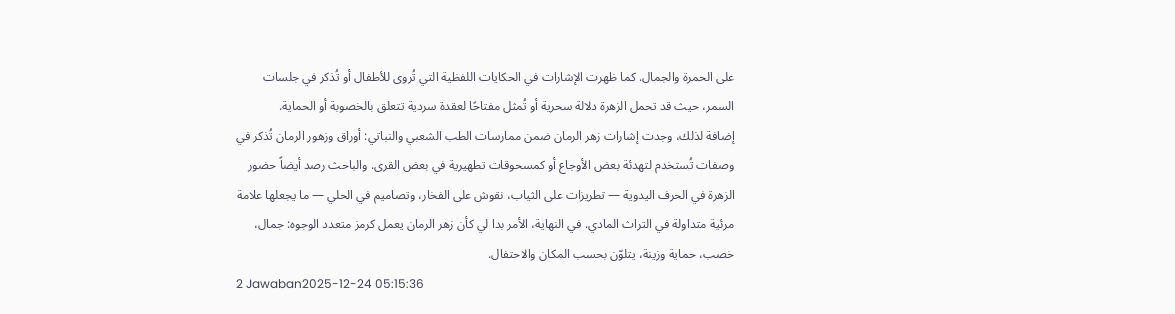على الحمرة والجمال. كما ظهرت الإشارات في الحكايات اللفظية التي تُروى للأطفال أو تُذكر في جلسات السمر، حيث قد تحمل الزهرة دلالة سحرية أو تُمثل مفتاحًا لعقدة سردية تتعلق بالخصوبة أو الحماية.
إضافة لذلك، وجدت إشارات زهر الرمان ضمن ممارسات الطب الشعبي والنباتي: أوراق وزهور الرمان تُذكر في وصفات تُستخدم لتهدئة بعض الأوجاع أو كمسحوقات تطهيرية في بعض القرى. والباحث رصد أيضاً حضور الزهرة في الحرف اليدوية — تطريزات على الثياب، نقوش على الفخار، وتصاميم في الحلي — ما يجعلها علامة مرئية متداولة في التراث المادي. في النهاية، الأمر بدا لي كأن زهر الرمان يعمل كرمز متعدد الوجوه: جمال، خصب، حماية وزينة، يتلوّن بحسب المكان والاحتفال.
2 Jawaban2025-12-24 05:15:36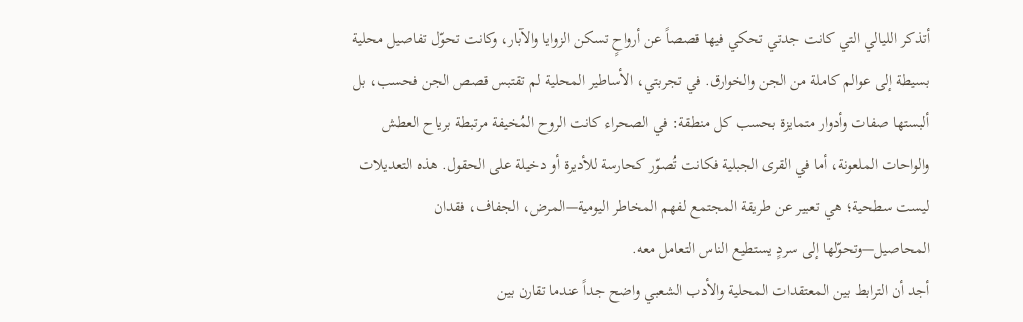أتذكر الليالي التي كانت جدتي تحكي فيها قصصاً عن أرواحٍ تسكن الزوايا والآبار، وكانت تحوّل تفاصيل محلية بسيطة إلى عوالم كاملة من الجن والخوارق. في تجربتي، الأساطير المحلية لم تقتبس قصص الجن فحسب، بل ألبستها صفات وأدوار متمايزة بحسب كل منطقة: في الصحراء كانت الروح المُخيفة مرتبطة برياح العطش والواحات الملعونة، أما في القرى الجبلية فكانت تُصوّر كحارسة للأديرة أو دخيلة على الحقول. هذه التعديلات ليست سطحية؛ هي تعبير عن طريقة المجتمع لفهم المخاطر اليومية—المرض، الجفاف، فقدان المحاصيل—وتحوّلها إلى سردٍ يستطيع الناس التعامل معه.
أجد أن الترابط بين المعتقدات المحلية والأدب الشعبي واضح جداً عندما تقارن بين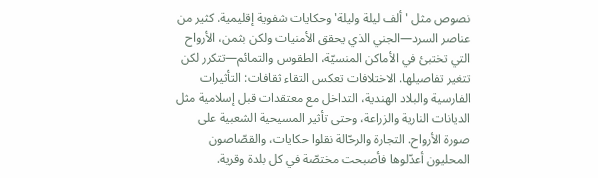نصوص مثل 'ألف ليلة وليلة' وحكايات شفوية إقليمية. كثير من عناصر السرد—الجني الذي يحقق الأمنيات ولكن بثمن، الأرواح التي تختبئ في الأماكن المنسيّة، الطقوس والتمائم—تتكرر لكن تتغير تفاصيلها. الاختلافات تعكس التقاء ثقافات: التأثيرات الفارسية والبلاد الهندية، التداخل مع معتقدات قبل إسلامية مثل الديانات النارية والزراعة، وحتى تأثير المسيحية الشعبية على صورة الأرواح. التجارة والرحّالة نقلوا حكايات، والقصّاصون المحليون أعدّلوها فأصبحت مختصّة في كل بلدة وقرية.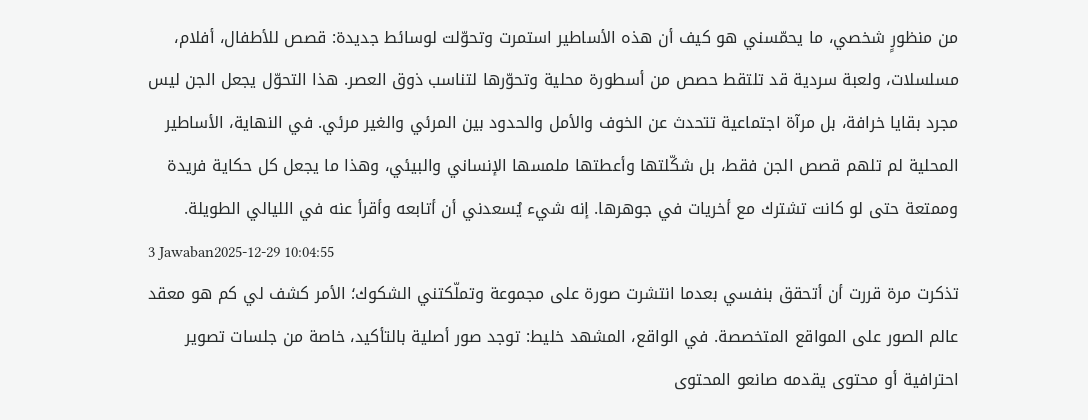من منظورٍ شخصي، ما يحمّسني هو كيف أن هذه الأساطير استمرت وتحوّلت لوسائط جديدة: قصص للأطفال، أفلام، مسلسلات، ولعبة سردية قد تلتقط حصص من أسطورة محلية وتحوّرها لتناسب ذوق العصر. هذا التحوّل يجعل الجن ليس مجرد بقايا خرافة، بل مرآة اجتماعية تتحدث عن الخوف والأمل والحدود بين المرئي والغير مرئي. في النهاية، الأساطير المحلية لم تلهم قصص الجن فقط، بل شكّلتها وأعطتها ملمسها الإنساني والبيئي، وهذا ما يجعل كل حكاية فريدة وممتعة حتى لو كانت تشترك مع أخريات في جوهرها. إنه شيء يُسعدني أن أتابعه وأقرأ عنه في الليالي الطويلة.
3 Jawaban2025-12-29 10:04:55
تذكرت مرة قررت أن أتحقق بنفسي بعدما انتشرت صورة على مجموعة وتملّكتني الشكوك؛ الأمر كشف لي كم هو معقد عالم الصور على المواقع المتخصصة. في الواقع، المشهد خليط: توجد صور أصلية بالتأكيد، خاصة من جلسات تصوير احترافية أو محتوى يقدمه صانعو المحتوى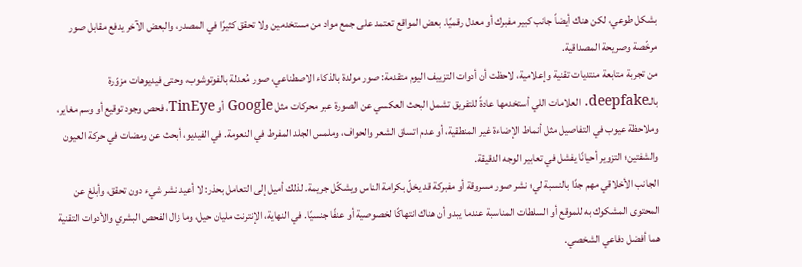بشكل طوعي، لكن هناك أيضاً جانب كبير مفبرك أو معدل رقميًا. بعض المواقع تعتمد على جمع مواد من مستخدمين ولا تحقق كثيرًا في المصدر، والبعض الآخر يدفع مقابل صور مرخّصة وصريحة المصداقية.
من تجربة متابعة منتديات تقنية وإعلامية، لاحظت أن أدوات التزييف اليوم متقدمة: صور مولدة بالذكاء الاصطناعي، صور مُعدلة بالفوتوشوب، وحتى فيديوهات مزوّرة بالـdeepfake. العلامات اللي أستخدمها عادةً للتفريق تشمل البحث العكسي عن الصورة عبر محركات مثل Google أو TinEye، فحص وجود توقيع أو وسم مغاير، وملاحظة عيوب في التفاصيل مثل أنماط الإضاءة غير المنطقية، أو عدم اتساق الشعر والحواف، وملمس الجلد المفرط في النعومة. في الفيديو، أبحث عن ومضات في حركة العيون والشفتين؛ التزوير أحيانًا يفشل في تعابير الوجه الدقيقة.
الجانب الأخلاقي مهم جدًا بالنسبة لي؛ نشر صور مسروقة أو مفبركة قد يخلّ بكرامة الناس ويشكّل جريمة. لذلك أميل إلى التعامل بحذر: لا أعيد نشر شيء دون تحقق، وأبلغ عن المحتوى المشكوك به للموقع أو السلطات المناسبة عندما يبدو أن هناك انتهاكًا لخصوصية أو عنفًا جنسيًا. في النهاية، الإنترنت مليان حيل، وما زال الفحص البشري والأدوات التقنية هما أفضل دفاعي الشخصي.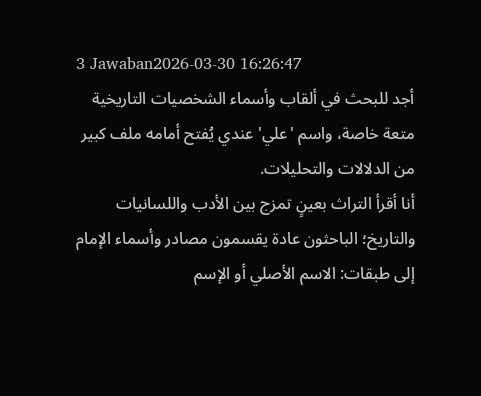3 Jawaban2026-03-30 16:26:47
أجد للبحث في ألقاب وأسماء الشخصيات التاريخية متعة خاصة، واسم 'علي' عندي يُفتح أمامه ملف كبير من الدلالات والتحليلات.
أنا أقرأ التراث بعينٍ تمزج بين الأدب واللسانيات والتاريخ؛ الباحثون عادة يقسمون مصادر وأسماء الإمام إلى طبقات: الاسم الأصلي أو الإسم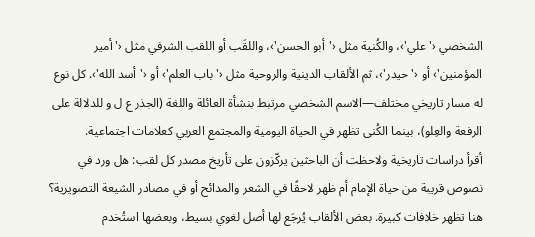الشخصي ‹'علي'›، والكُنية مثل ‹'أبو الحسن'›، واللقَب أو اللقب الشرفي مثل ‹'أمير المؤمنين'› أو ‹'حيدر'›، ثم الألقاب الدينية والروحية مثل ‹'باب العلم'› أو ‹'أسد الله'›. كل نوع له مسار تاريخي مختلف—الاسم الشخصي مرتبط بنشأة العائلة واللغة (الجذر ع ل و للدلالة على الرفعة والعِلو)، بينما الكُنى تظهر في الحياة اليومية والمجتمع العربي كعلامات اجتماعية.
أقرأ دراسات تاريخية ولاحظت أن الباحثين يركّزون على تأريخ مصدر كل لقب: هل ورد في نصوص قريبة من حياة الإمام أم ظهر لاحقًا في الشعر والمدائح أو في مصادر الشيعة التصويرية؟ هنا تظهر خلافات كبيرة. بعض الألقاب يُرجَع لها أصل لغوي بسيط، وبعضها استُخدم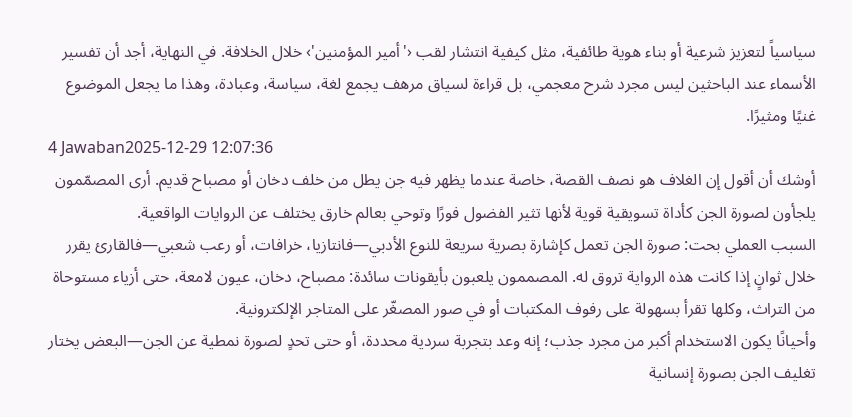سياسياً لتعزيز شرعية أو بناء هوية طائفية، مثل كيفية انتشار لقب ‹'أمير المؤمنين'› خلال الخلافة. في النهاية، أجد أن تفسير الأسماء عند الباحثين ليس مجرد شرح معجمي، بل قراءة لسياق مرهف يجمع لغة، سياسة، وعبادة، وهذا ما يجعل الموضوع غنيًا ومثيرًا.
4 Jawaban2025-12-29 12:07:36
أوشك أن أقول إن الغلاف هو نصف القصة، خاصة عندما يظهر فيه جن يطل من خلف دخان أو مصباح قديم. أرى المصمّمون يلجأون لصورة الجن كأداة تسويقية قوية لأنها تثير الفضول فورًا وتوحي بعالم خارق يختلف عن الروايات الواقعية.
السبب العملي بحت: صورة الجن تعمل كإشارة بصرية سريعة للنوع الأدبي—فانتازيا، خرافات، أو رعب شعبي—فالقارئ يقرر خلال ثوانٍ إذا كانت هذه الرواية تروق له. المصممون يلعبون بأيقونات سائدة: مصباح، دخان، عيون لامعة، حتى أزياء مستوحاة من التراث، وكلها تقرأ بسهولة على رفوف المكتبات أو في صور المصغّر على المتاجر الإلكترونية.
وأحيانًا يكون الاستخدام أكبر من مجرد جذب؛ إنه وعد بتجربة سردية محددة، أو حتى تحدٍ لصورة نمطية عن الجن—البعض يختار تغليف الجن بصورة إنسانية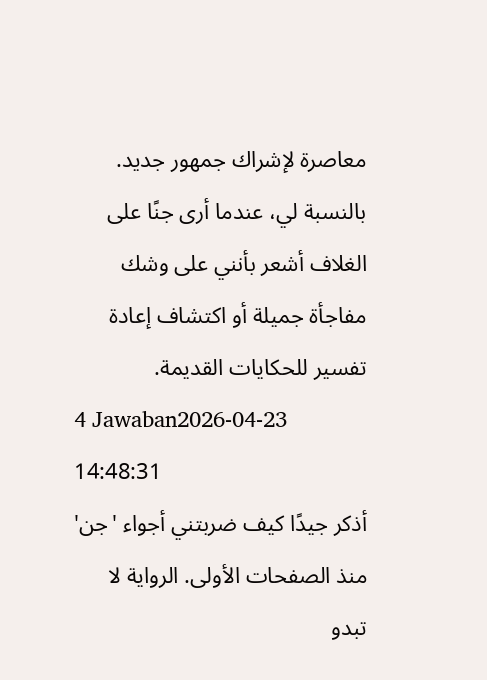معاصرة لإشراك جمهور جديد. بالنسبة لي، عندما أرى جنًا على الغلاف أشعر بأنني على وشك مفاجأة جميلة أو اكتشاف إعادة تفسير للحكايات القديمة.
4 Jawaban2026-04-23 14:48:31
أذكر جيدًا كيف ضربتني أجواء 'جن' منذ الصفحات الأولى. الرواية لا تبدو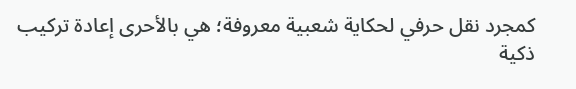كمجرد نقل حرفي لحكاية شعبية معروفة؛ هي بالأحرى إعادة تركيب ذكية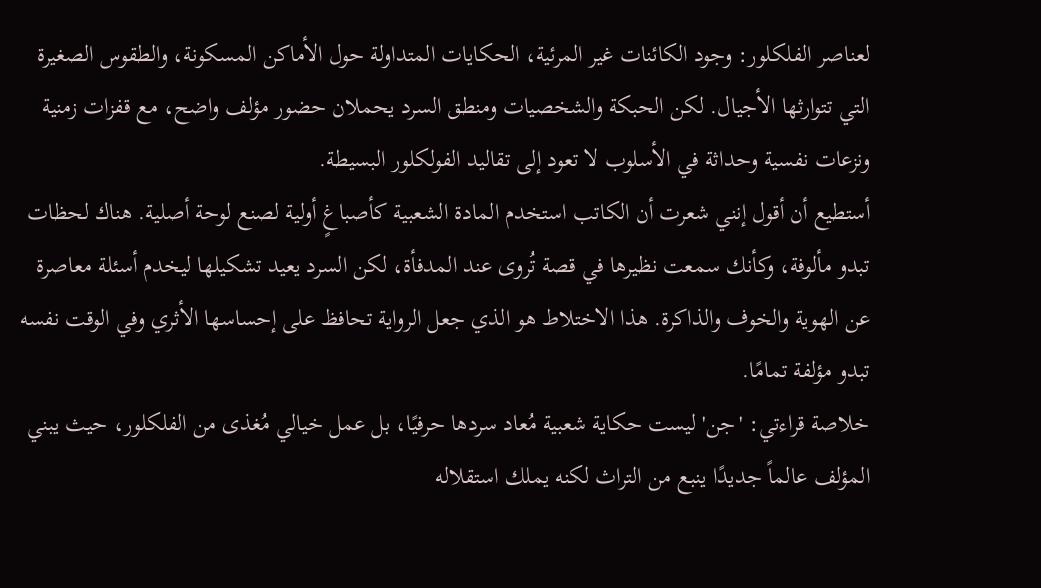لعناصر الفلكلور: وجود الكائنات غير المرئية، الحكايات المتداولة حول الأماكن المسكونة، والطقوس الصغيرة التي تتوارثها الأجيال. لكن الحبكة والشخصيات ومنطق السرد يحملان حضور مؤلف واضح، مع قفزات زمنية ونزعات نفسية وحداثة في الأسلوب لا تعود إلى تقاليد الفولكلور البسيطة.
أستطيع أن أقول إنني شعرت أن الكاتب استخدم المادة الشعبية كأصباغٍ أولية لصنع لوحة أصلية. هناك لحظات تبدو مألوفة، وكأنك سمعت نظيرها في قصة تُروى عند المدفأة، لكن السرد يعيد تشكيلها ليخدم أسئلة معاصرة عن الهوية والخوف والذاكرة. هذا الاختلاط هو الذي جعل الرواية تحافظ على إحساسها الأثري وفي الوقت نفسه تبدو مؤلفة تمامًا.
خلاصة قراءتي: 'جن' ليست حكاية شعبية مُعاد سردها حرفيًا، بل عمل خيالي مُغذى من الفلكلور، حيث يبني المؤلف عالماً جديدًا ينبع من التراث لكنه يملك استقلاله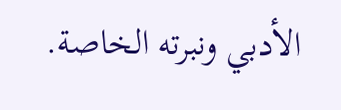الأدبي ونبرته الخاصة.